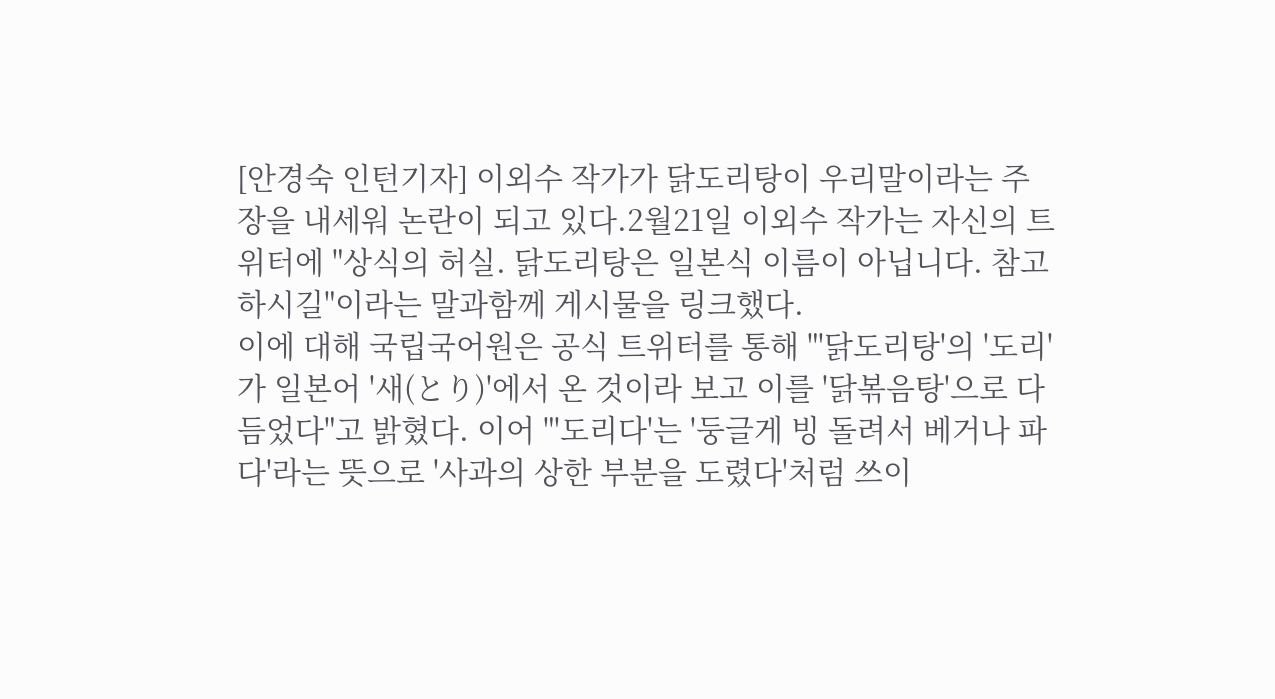[안경숙 인턴기자] 이외수 작가가 닭도리탕이 우리말이라는 주장을 내세워 논란이 되고 있다.2월21일 이외수 작가는 자신의 트위터에 "상식의 허실. 닭도리탕은 일본식 이름이 아닙니다. 참고 하시길"이라는 말과함께 게시물을 링크했다.
이에 대해 국립국어원은 공식 트위터를 통해 "'닭도리탕'의 '도리'가 일본어 '새(とり)'에서 온 것이라 보고 이를 '닭볶음탕'으로 다듬었다"고 밝혔다. 이어 "'도리다'는 '둥글게 빙 돌려서 베거나 파다'라는 뜻으로 '사과의 상한 부분을 도렸다'처럼 쓰이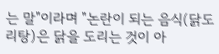는 말"이라며 "논란이 되는 음식(닭도리탕)은 닭을 도리는 것이 아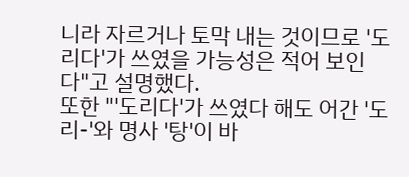니라 자르거나 토막 내는 것이므로 '도리다'가 쓰였을 가능성은 적어 보인다"고 설명했다.
또한 "'도리다'가 쓰였다 해도 어간 '도리-'와 명사 '탕'이 바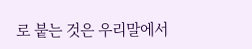로 붙는 것은 우리말에서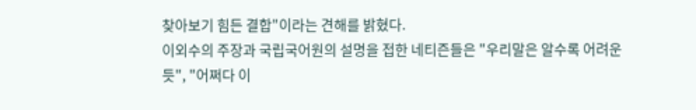찾아보기 힘든 결합"이라는 견해를 밝혔다.
이외수의 주장과 국립국어원의 설명을 접한 네티즌들은 "우리말은 알수록 어려운 듯", "어쩌다 이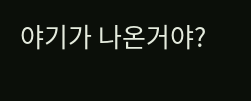야기가 나온거야?